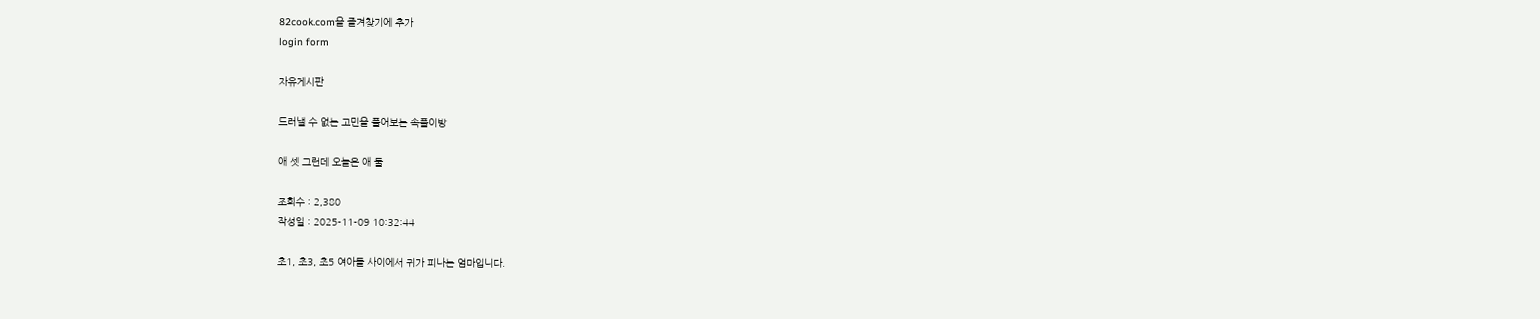82cook.com을 즐겨찾기에 추가
login form

자유게시판

드러낼 수 없는 고민을 풀어보는 속풀이방

애 셋 그런데 오늘은 애 둘

조회수 : 2,380
작성일 : 2025-11-09 10:32:44

초1, 초3, 초5 여아들 사이에서 귀가 피나는 엄마입니다.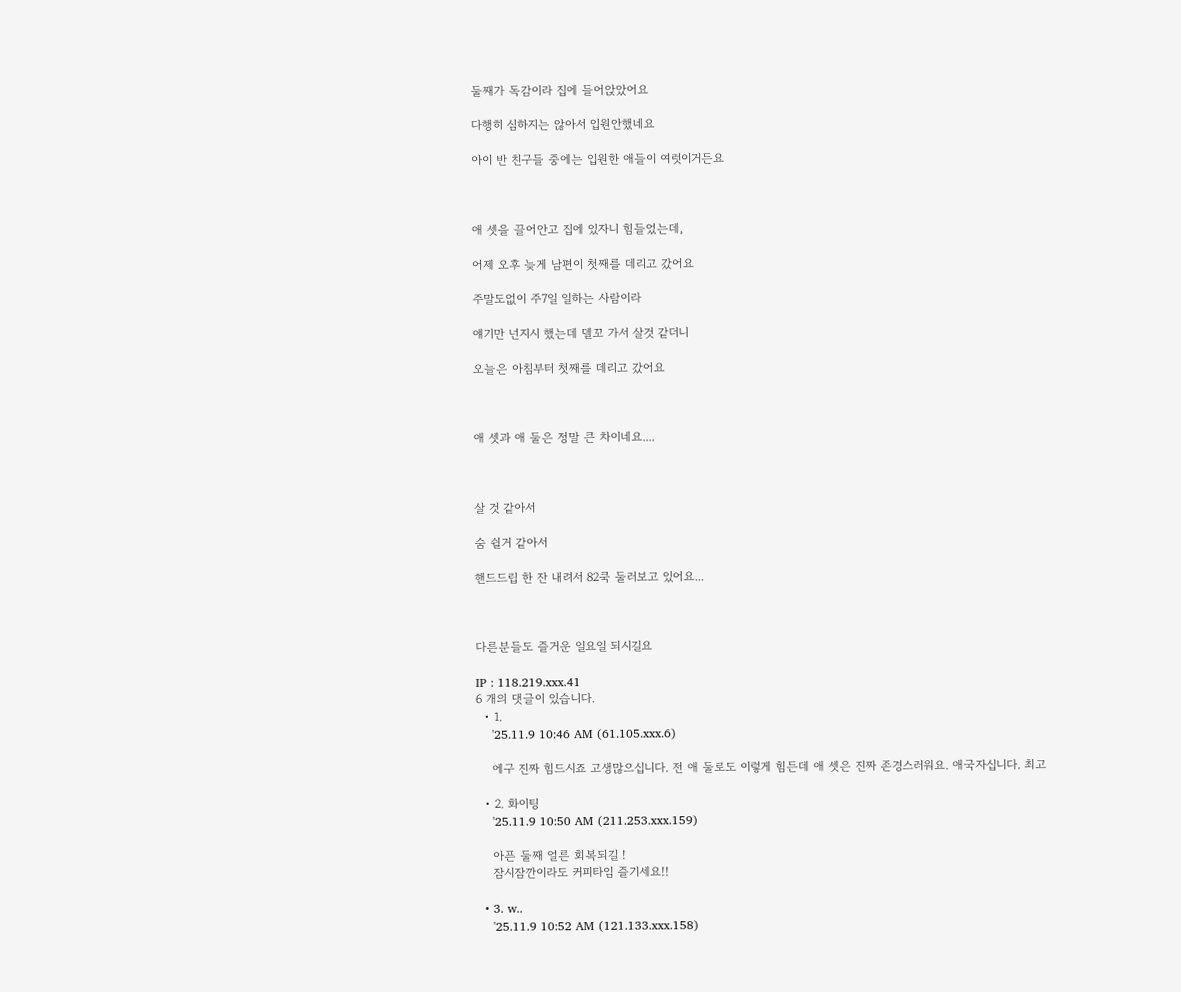둘째가 독감이라 집에 들어앉았어요

다행히 심하지는 않아서 입원안했네요

아이 반 친구들 중에는 입원한 애들이 여럿이거든요



애 셋을 끌어안고 집에 있자니 힘들었는데,

어제 오후 늦게 남편이 첫째를 데리고 갔어요

주말도없이 주7일 일하는 사람이라

얘기만 넌지시 했는데 델꼬 가서 살것 같더니

오늘은 아침부터 첫째를 데리고 갔어요



애 셋과 애 둘은 정말 큰 차이네요....



살 것 같아서

숨 쉴거 같아서

핸드드립 한 잔 내려서 82쿡 둘러보고 있어요...



다른분들도 즐거운 일요일 되시길요

IP : 118.219.xxx.41
6 개의 댓글이 있습니다.
  • 1.
    '25.11.9 10:46 AM (61.105.xxx.6)

    에구 진짜 힘드시죠 고생많으십니다. 전 애 둘로도 이렇게 힘든데 애 셋은 진짜 존경스러워요. 애국자십니다. 최고

  • 2. 화이팅
    '25.11.9 10:50 AM (211.253.xxx.159)

    아픈 둘째 얼른 회복되길 !
    잠시잠깐이라도 커피타임 즐기세요!!

  • 3. w..
    '25.11.9 10:52 AM (121.133.xxx.158)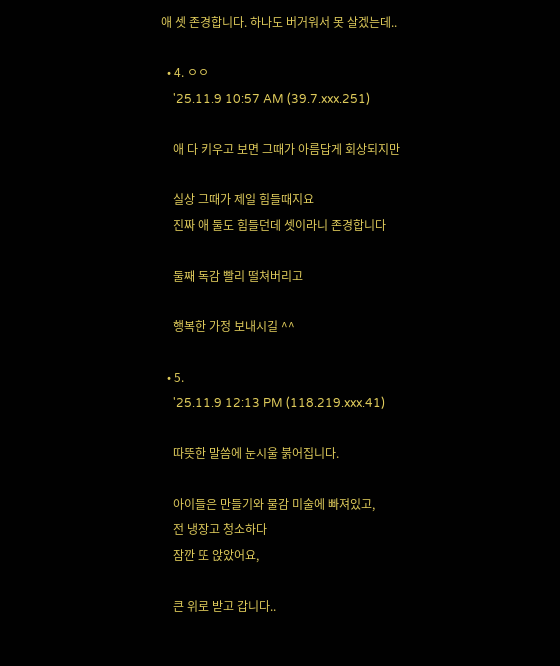애 셋 존경합니다. 하나도 버거워서 못 살겠는데..

  • 4. ㅇㅇ
    '25.11.9 10:57 AM (39.7.xxx.251)

    애 다 키우고 보면 그때가 아름답게 회상되지만

    실상 그때가 제일 힘들때지요
    진짜 애 둘도 힘들던데 셋이라니 존경합니다

    둘째 독감 빨리 떨쳐버리고

    행복한 가정 보내시길 ^^

  • 5.
    '25.11.9 12:13 PM (118.219.xxx.41)

    따뜻한 말씀에 눈시울 붉어집니다.

    아이들은 만들기와 물감 미술에 빠져있고,
    전 냉장고 청소하다
    잠깐 또 앉았어요,

    큰 위로 받고 갑니다..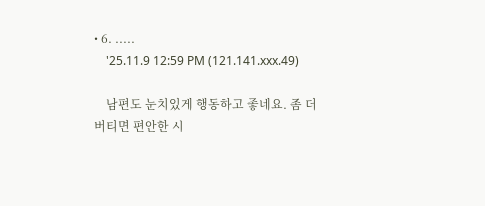• 6. .....
    '25.11.9 12:59 PM (121.141.xxx.49)

    남편도 눈치있게 행동하고 좋네요. 좀 더 버티면 편안한 시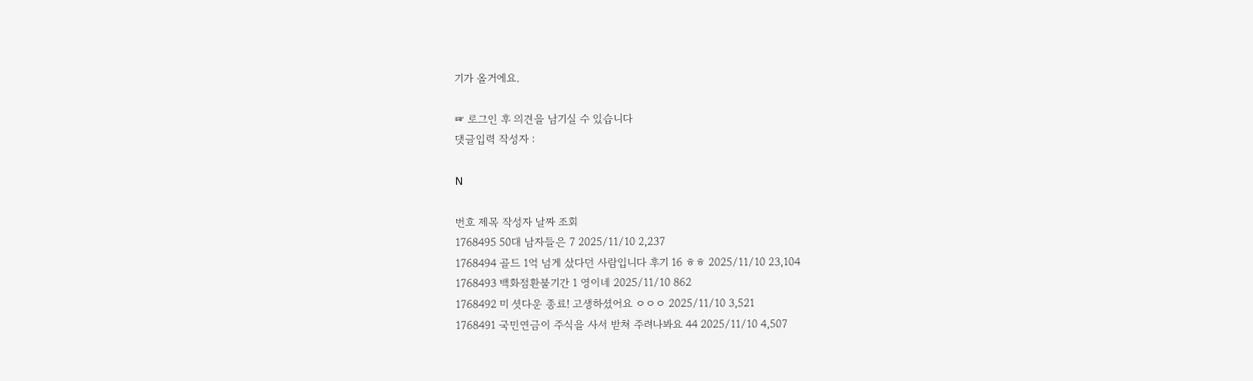기가 올거에요.

☞ 로그인 후 의견을 남기실 수 있습니다
댓글입력 작성자 :

N

번호 제목 작성자 날짜 조회
1768495 50대 남자들은 7 2025/11/10 2,237
1768494 골드 1억 넘게 샀다던 사람입니다 후기 16 ㅎㅎ 2025/11/10 23,104
1768493 백화점환불기간 1 영이네 2025/11/10 862
1768492 미 셧다운 종료! 고생하셨어요 ㅇㅇㅇ 2025/11/10 3,521
1768491 국민연금이 주식을 사서 받쳐 주려나봐요 44 2025/11/10 4,507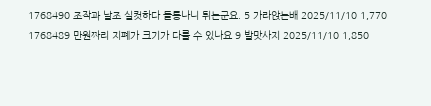1768490 조작과 날조 실컷하다 들통나니 튀는군요. 5 가라앉는배 2025/11/10 1,770
1768489 만원짜리 지폐가 크기가 다를 수 있나요 9 발맛사지 2025/11/10 1,850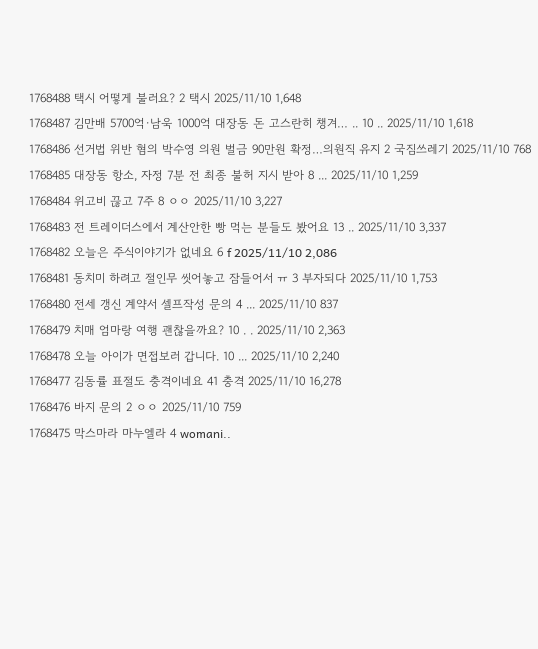1768488 택시 어떻게 불러요? 2 택시 2025/11/10 1,648
1768487 김만배 5700억·남욱 1000억 대장동 돈 고스란히 챙겨… .. 10 .. 2025/11/10 1,618
1768486 선거법 위반 혐의 박수영 의원 벌금 90만원 확정…의원직 유지 2 국짐쓰레기 2025/11/10 768
1768485 대장동 항소, 자정 7분 전 최종 불허 지시 받아 8 ... 2025/11/10 1,259
1768484 위고비 끊고 7주 8 ㅇㅇ 2025/11/10 3,227
1768483 전 트레이더스에서 계산안한 빵 먹는 분들도 봤어요 13 .. 2025/11/10 3,337
1768482 오늘은 주식이야기가 없네요 6 f 2025/11/10 2,086
1768481 동치미 하려고 절인무 씻어놓고 잠들어서 ㅠ 3 부자되다 2025/11/10 1,753
1768480 전세 갱신 계약서 셀프작성 문의 4 ... 2025/11/10 837
1768479 치매 엄마랑 여행 괜찮을까요? 10 . . 2025/11/10 2,363
1768478 오늘 아이가 면접보러 갑니다. 10 ... 2025/11/10 2,240
1768477 김동률 표절도 충격이네요 41 충격 2025/11/10 16,278
1768476 바지 문의 2 ㅇㅇ 2025/11/10 759
1768475 막스마라 마누엘라 4 womani..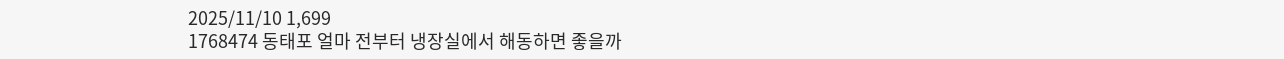2025/11/10 1,699
1768474 동태포 얼마 전부터 냉장실에서 해동하면 좋을까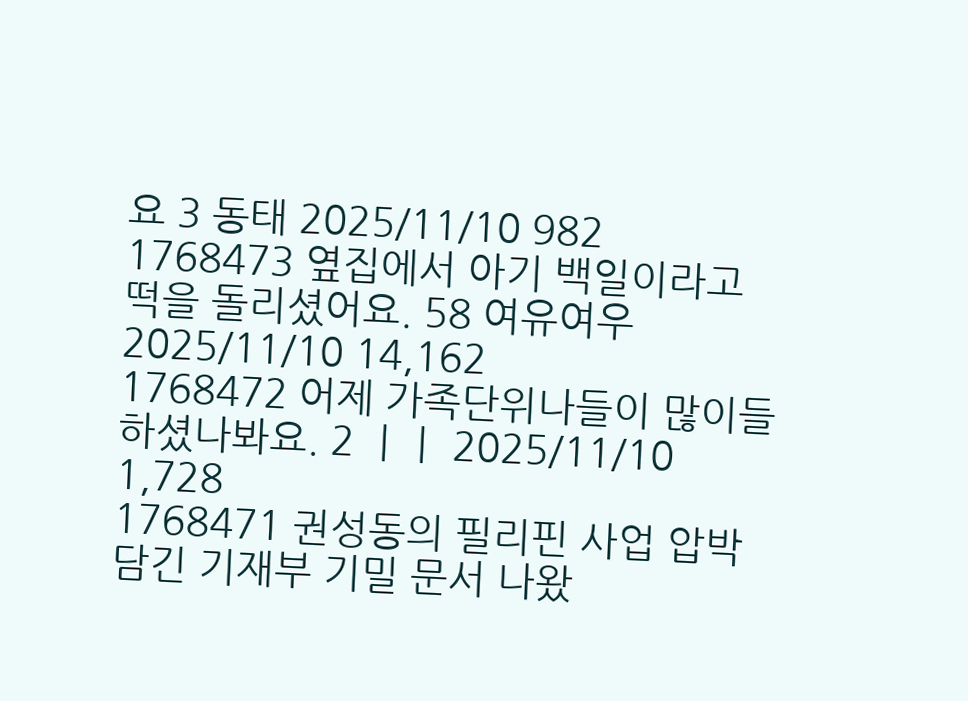요 3 동태 2025/11/10 982
1768473 옆집에서 아기 백일이라고 떡을 돌리셨어요. 58 여유여우 2025/11/10 14,162
1768472 어제 가족단위나들이 많이들 하셨나봐요. 2 ㅣㅣ 2025/11/10 1,728
1768471 권성동의 필리핀 사업 압박 담긴 기재부 기밀 문서 나왔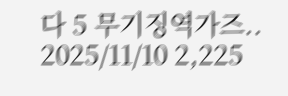다 5 무기징역가즈.. 2025/11/10 2,225